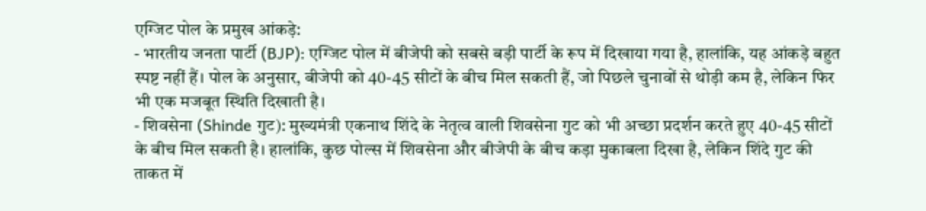एग्जिट पोल के प्रमुख आंकड़े:
- भारतीय जनता पार्टी (BJP): एग्जिट पोल में बीजेपी को सबसे बड़ी पार्टी के रूप में दिखाया गया है, हालांकि, यह आंकड़े बहुत स्पष्ट नहीं हैं। पोल के अनुसार, बीजेपी को 40-45 सीटों के बीच मिल सकती हैं, जो पिछले चुनावों से थोड़ी कम है, लेकिन फिर भी एक मजबूत स्थिति दिखाती है।
- शिवसेना (Shinde गुट): मुख्यमंत्री एकनाथ शिंदे के नेतृत्व वाली शिवसेना गुट को भी अच्छा प्रदर्शन करते हुए 40-45 सीटों के बीच मिल सकती है। हालांकि, कुछ पोल्स में शिवसेना और बीजेपी के बीच कड़ा मुकाबला दिखा है, लेकिन शिंदे गुट की ताकत में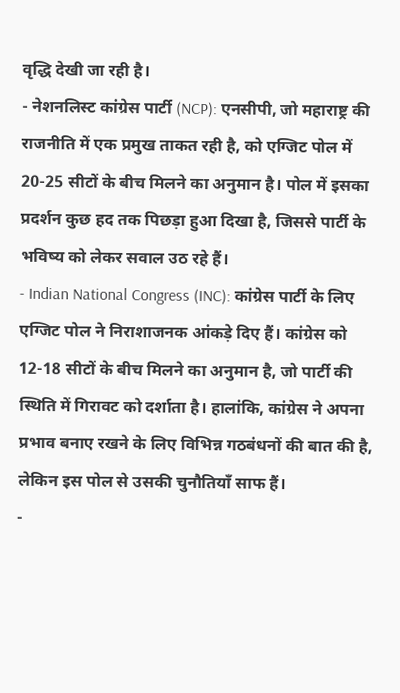वृद्धि देखी जा रही है।
- नेशनलिस्ट कांग्रेस पार्टी (NCP): एनसीपी, जो महाराष्ट्र की राजनीति में एक प्रमुख ताकत रही है, को एग्जिट पोल में 20-25 सीटों के बीच मिलने का अनुमान है। पोल में इसका प्रदर्शन कुछ हद तक पिछड़ा हुआ दिखा है, जिससे पार्टी के भविष्य को लेकर सवाल उठ रहे हैं।
- Indian National Congress (INC): कांग्रेस पार्टी के लिए एग्जिट पोल ने निराशाजनक आंकड़े दिए हैं। कांग्रेस को 12-18 सीटों के बीच मिलने का अनुमान है, जो पार्टी की स्थिति में गिरावट को दर्शाता है। हालांकि, कांग्रेस ने अपना प्रभाव बनाए रखने के लिए विभिन्न गठबंधनों की बात की है, लेकिन इस पोल से उसकी चुनौतियाँ साफ हैं।
-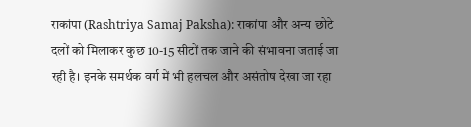राकांपा (Rashtriya Samaj Paksha): राकांपा और अन्य छोटे दलों को मिलाकर कुछ 10-15 सीटों तक जाने की संभावना जताई जा रही है। इनके समर्थक वर्ग में भी हलचल और असंतोष देखा जा रहा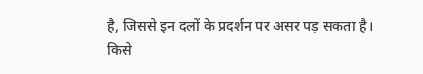है, जिससे इन दलों के प्रदर्शन पर असर पड़ सकता है।
किसे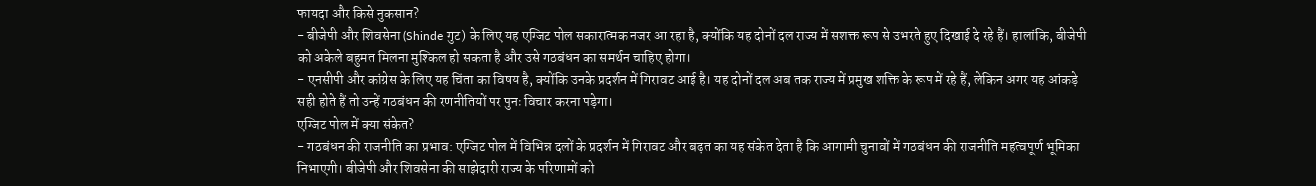फायदा और किसे नुकसान?
- बीजेपी और शिवसेना (Shinde गुट) के लिए यह एग्जिट पोल सकारात्मक नजर आ रहा है, क्योंकि यह दोनों दल राज्य में सशक्त रूप से उभरते हुए दिखाई दे रहे हैं। हालांकि, बीजेपी को अकेले बहुमत मिलना मुश्किल हो सकता है और उसे गठबंधन का समर्थन चाहिए होगा।
- एनसीपी और कांग्रेस के लिए यह चिंता का विषय है, क्योंकि उनके प्रदर्शन में गिरावट आई है। यह दोनों दल अब तक राज्य में प्रमुख शक्ति के रूप में रहे हैं, लेकिन अगर यह आंकड़े सही होते हैं तो उन्हें गठबंधन की रणनीतियों पर पुनः विचार करना पड़ेगा।
एग्जिट पोल में क्या संकेत?
- गठबंधन की राजनीति का प्रभाव: एग्जिट पोल में विभिन्न दलों के प्रदर्शन में गिरावट और बढ़त का यह संकेत देता है कि आगामी चुनावों में गठबंधन की राजनीति महत्वपूर्ण भूमिका निभाएगी। बीजेपी और शिवसेना की साझेदारी राज्य के परिणामों को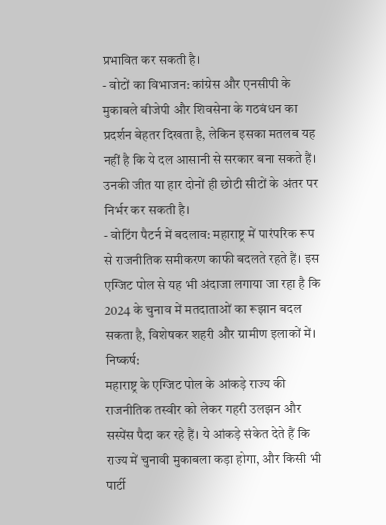प्रभावित कर सकती है।
- वोटों का विभाजन: कांग्रेस और एनसीपी के मुकाबले बीजेपी और शिवसेना के गठबंधन का प्रदर्शन बेहतर दिखता है, लेकिन इसका मतलब यह नहीं है कि ये दल आसानी से सरकार बना सकते हैं। उनकी जीत या हार दोनों ही छोटी सीटों के अंतर पर निर्भर कर सकती है।
- वोटिंग पैटर्न में बदलाव: महाराष्ट्र में पारंपरिक रूप से राजनीतिक समीकरण काफी बदलते रहते हैं। इस एग्जिट पोल से यह भी अंदाजा लगाया जा रहा है कि 2024 के चुनाव में मतदाताओं का रूझान बदल सकता है, विशेषकर शहरी और ग्रामीण इलाकों में।
निष्कर्ष:
महाराष्ट्र के एग्जिट पोल के आंकड़े राज्य की राजनीतिक तस्वीर को लेकर गहरी उलझन और सस्पेंस पैदा कर रहे हैं। ये आंकड़े संकेत देते हैं कि राज्य में चुनावी मुकाबला कड़ा होगा, और किसी भी पार्टी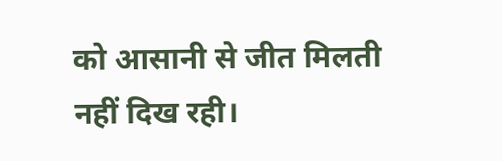को आसानी से जीत मिलती नहीं दिख रही।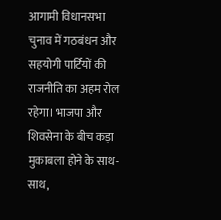आगामी विधानसभा चुनाव में गठबंधन और सहयोगी पार्टियों की राजनीति का अहम रोल रहेगा। भाजपा और शिवसेना के बीच कड़ा मुकाबला होने के साथ-साथ,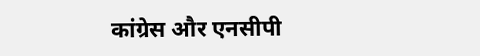कांग्रेस और एनसीपी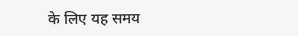के लिए यह समय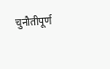चुनौतीपूर्ण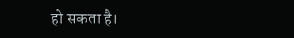हो सकता है।